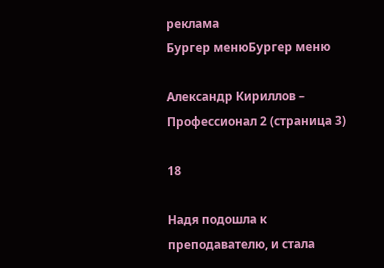реклама
Бургер менюБургер меню

Александр Кириллов – Профессионал 2 (страница 3)

18

Надя подошла к преподавателю, и стала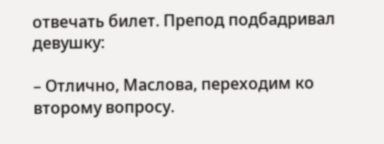отвечать билет. Препод подбадривал девушку:

– Отлично, Маслова, переходим ко второму вопросу.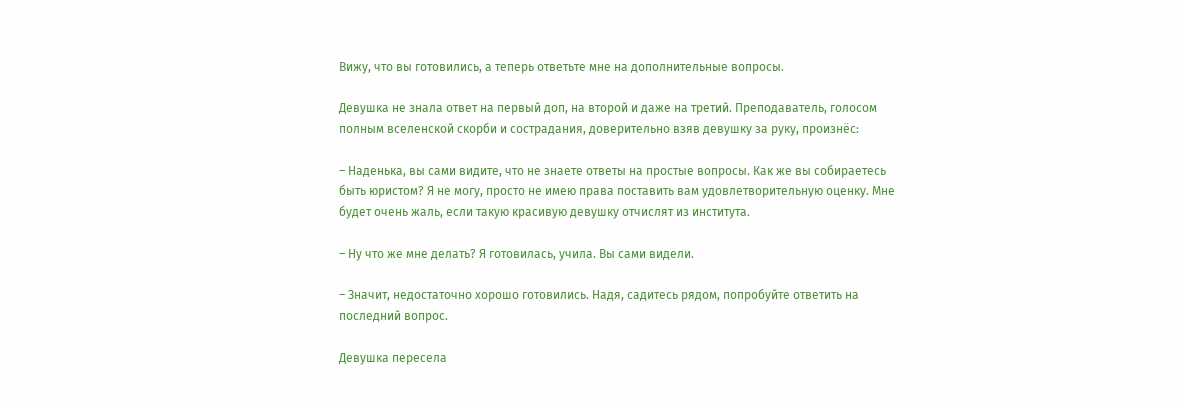Вижу, что вы готовились, а теперь ответьте мне на дополнительные вопросы.

Девушка не знала ответ на первый доп, на второй и даже на третий. Преподаватель, голосом полным вселенской скорби и сострадания, доверительно взяв девушку за руку, произнёс:

– Наденька, вы сами видите, что не знаете ответы на простые вопросы. Как же вы собираетесь быть юристом? Я не могу, просто не имею права поставить вам удовлетворительную оценку. Мне будет очень жаль, если такую красивую девушку отчислят из института.

– Ну что же мне делать? Я готовилась, учила. Вы сами видели.

– Значит, недостаточно хорошо готовились. Надя, садитесь рядом, попробуйте ответить на последний вопрос.

Девушка пересела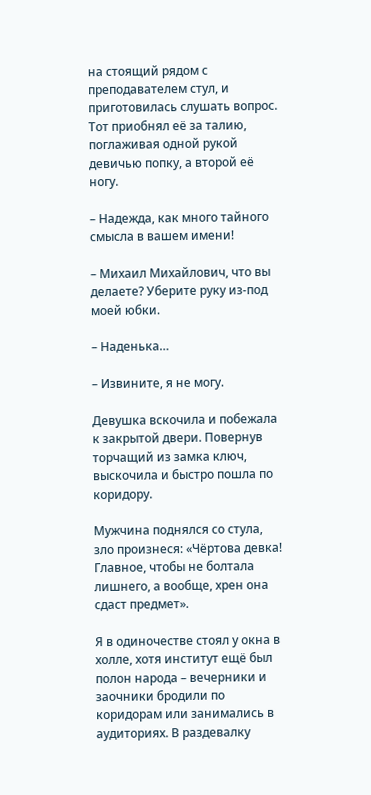на стоящий рядом с преподавателем стул, и приготовилась слушать вопрос. Тот приобнял её за талию, поглаживая одной рукой девичью попку, а второй её ногу.

– Надежда, как много тайного смысла в вашем имени!

– Михаил Михайлович, что вы делаете? Уберите руку из-под моей юбки.

– Наденька…

– Извините, я не могу.

Девушка вскочила и побежала к закрытой двери. Повернув торчащий из замка ключ, выскочила и быстро пошла по коридору.

Мужчина поднялся со стула, зло произнеся: «Чёртова девка! Главное, чтобы не болтала лишнего, а вообще, хрен она сдаст предмет».

Я в одиночестве стоял у окна в холле, хотя институт ещё был полон народа – вечерники и заочники бродили по коридорам или занимались в аудиториях. В раздевалку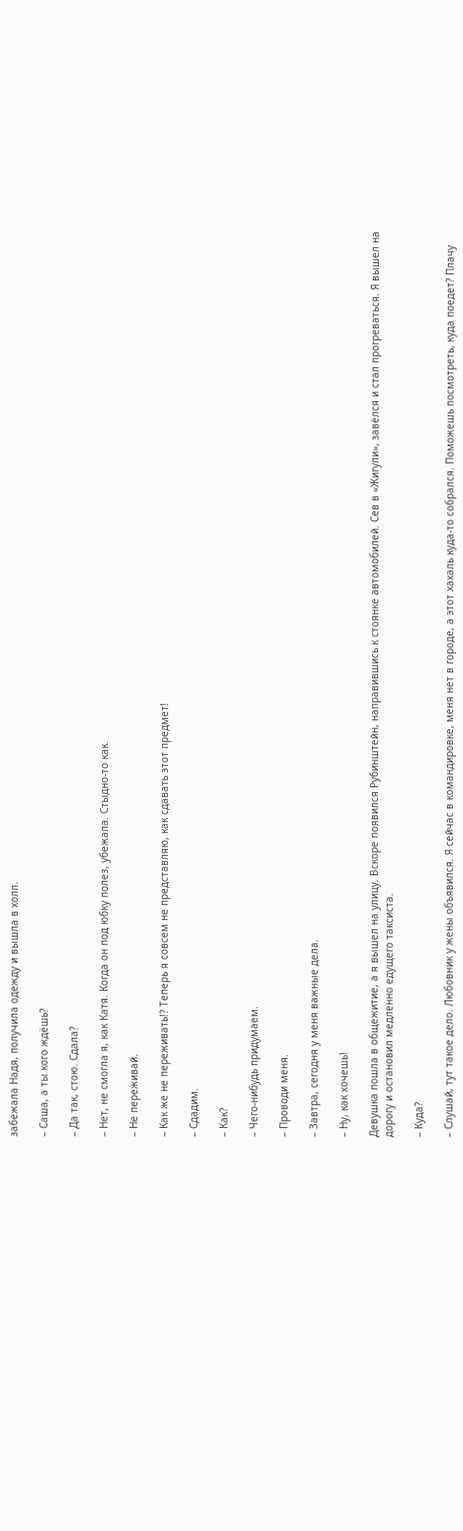забежала Надя, получила одежду и вышла в холл.

– Саша, а ты кого ждёшь?

– Да так, стою. Сдала?

– Нет, не смогла я, как Катя. Когда он под юбку полез, убежала. Стыдно-то как.

– Не переживай.

– Как же не переживать!? Теперь я совсем не представляю, как сдавать этот предмет!

– Сдадим.

– Как?

– Чего-нибудь придумаем.

– Проводи меня.

– Завтра, сегодня у меня важные дела.

– Ну, как хочешь!

Девушка пошла в общежитие, а я вышел на улицу. Вскоре появился Рубинштейн, направившись к стоянке автомобилей. Сев в «Жигули», завёлся и стал прогреваться. Я вышел на дорогу и остановил медленно едущего таксиста.

– Куда?

– Слушай, тут такое дело. Любовник у жены объявился. Я сейчас в командировке, меня нет в городе, а этот хахаль куда-то собрался. Поможешь посмотреть, куда поедет? Плачу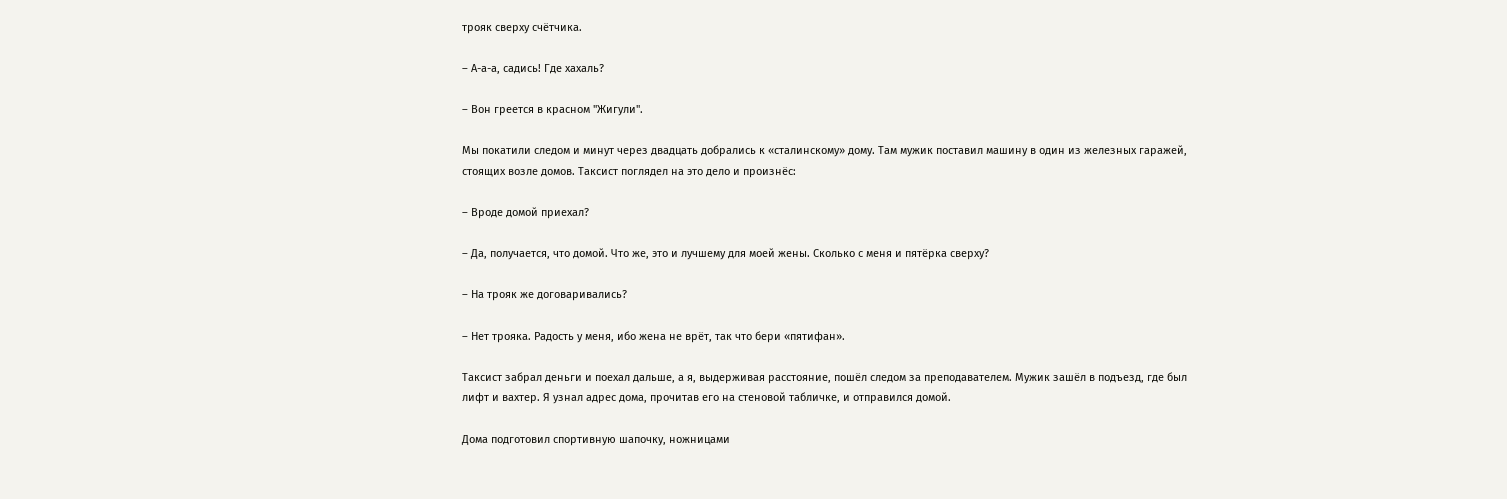трояк сверху счётчика.

– А-а-а, садись! Где хахаль?

– Вон греется в красном "Жигули".

Мы покатили следом и минут через двадцать добрались к «сталинскому» дому. Там мужик поставил машину в один из железных гаражей, стоящих возле домов. Таксист поглядел на это дело и произнёс:

– Вроде домой приехал?

– Да, получается, что домой. Что же, это и лучшему для моей жены. Сколько с меня и пятёрка сверху?

– На трояк же договаривались?

– Нет трояка. Радость у меня, ибо жена не врёт, так что бери «пятифан».

Таксист забрал деньги и поехал дальше, а я, выдерживая расстояние, пошёл следом за преподавателем. Мужик зашёл в подъезд, где был лифт и вахтер. Я узнал адрес дома, прочитав его на стеновой табличке, и отправился домой.

Дома подготовил спортивную шапочку, ножницами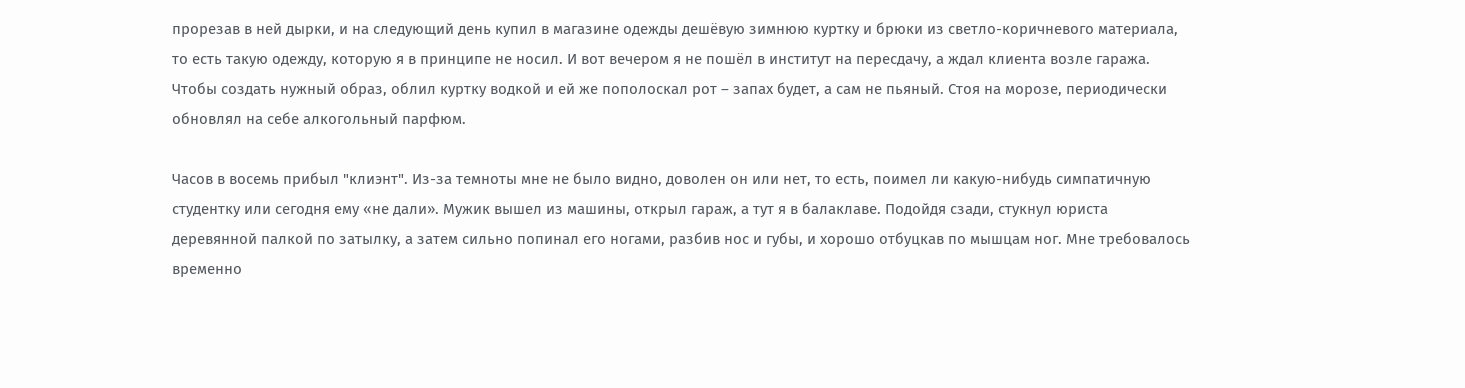прорезав в ней дырки, и на следующий день купил в магазине одежды дешёвую зимнюю куртку и брюки из светло-коричневого материала, то есть такую одежду, которую я в принципе не носил. И вот вечером я не пошёл в институт на пересдачу, а ждал клиента возле гаража. Чтобы создать нужный образ, облил куртку водкой и ей же пополоскал рот – запах будет, а сам не пьяный. Стоя на морозе, периодически обновлял на себе алкогольный парфюм.

Часов в восемь прибыл "клиэнт". Из-за темноты мне не было видно, доволен он или нет, то есть, поимел ли какую-нибудь симпатичную студентку или сегодня ему «не дали». Мужик вышел из машины, открыл гараж, а тут я в балаклаве. Подойдя сзади, стукнул юриста деревянной палкой по затылку, а затем сильно попинал его ногами, разбив нос и губы, и хорошо отбуцкав по мышцам ног. Мне требовалось временно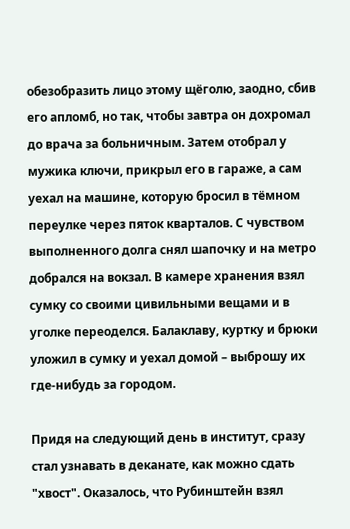обезобразить лицо этому щёголю, заодно, сбив его апломб, но так, чтобы завтра он дохромал до врача за больничным. Затем отобрал у мужика ключи, прикрыл его в гараже, а сам уехал на машине, которую бросил в тёмном переулке через пяток кварталов. С чувством выполненного долга снял шапочку и на метро добрался на вокзал. В камере хранения взял сумку со своими цивильными вещами и в уголке переоделся. Балаклаву, куртку и брюки уложил в сумку и уехал домой – выброшу их где-нибудь за городом.

Придя на следующий день в институт, сразу стал узнавать в деканате, как можно сдать "хвост". Оказалось, что Рубинштейн взял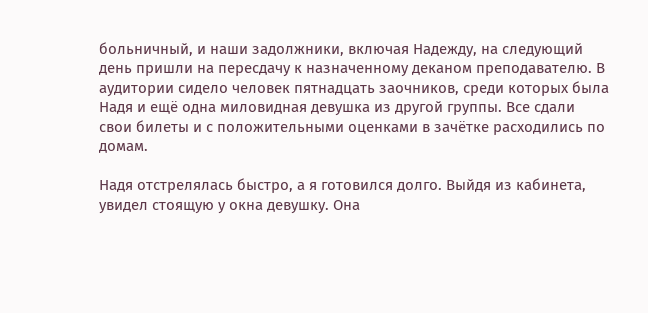больничный, и наши задолжники, включая Надежду, на следующий день пришли на пересдачу к назначенному деканом преподавателю. В аудитории сидело человек пятнадцать заочников, среди которых была Надя и ещё одна миловидная девушка из другой группы. Все сдали свои билеты и с положительными оценками в зачётке расходились по домам.

Надя отстрелялась быстро, а я готовился долго. Выйдя из кабинета, увидел стоящую у окна девушку. Она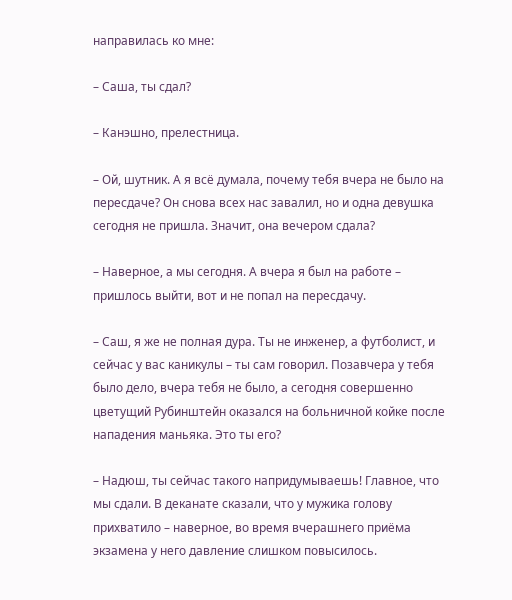направилась ко мне:

– Саша, ты сдал?

– Канэшно, прелестница.

– Ой, шутник. А я всё думала, почему тебя вчера не было на пересдаче? Он снова всех нас завалил, но и одна девушка сегодня не пришла. Значит, она вечером сдала?

– Наверное, а мы сегодня. А вчера я был на работе – пришлось выйти, вот и не попал на пересдачу.

– Саш, я же не полная дура. Ты не инженер, а футболист, и сейчас у вас каникулы – ты сам говорил. Позавчера у тебя было дело, вчера тебя не было, а сегодня совершенно цветущий Рубинштейн оказался на больничной койке после нападения маньяка. Это ты его?

– Надюш, ты сейчас такого напридумываешь! Главное, что мы сдали. В деканате сказали, что у мужика голову прихватило – наверное, во время вчерашнего приёма экзамена у него давление слишком повысилось.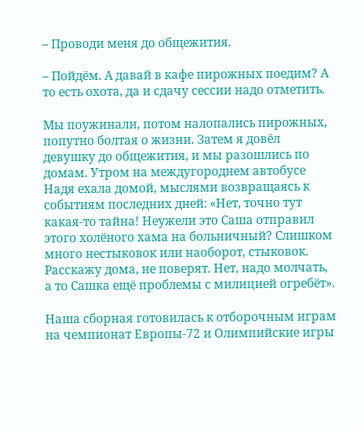– Проводи меня до общежития.

– Пойдём. А давай в кафе пирожных поедим? А то есть охота, да и сдачу сессии надо отметить.

Мы поужинали, потом налопались пирожных, попутно болтая о жизни. Затем я довёл девушку до общежития, и мы разошлись по домам. Утром на междугороднем автобусе Надя ехала домой, мыслями возвращаясь к событиям последних дней: «Нет, точно тут какая-то тайна! Неужели это Саша отправил этого холёного хама на больничный? Слишком много нестыковок или наоборот, стыковок. Расскажу дома, не поверят. Нет, надо молчать, а то Сашка ещё проблемы с милицией огребёт».

Наша сборная готовилась к отборочным играм на чемпионат Европы-72 и Олимпийские игры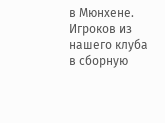в Мюнхене. Игроков из нашего клуба в сборную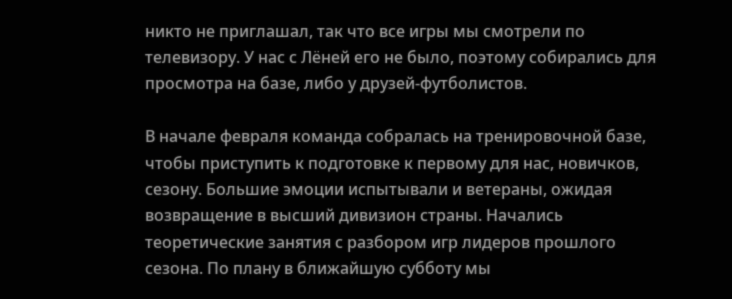никто не приглашал, так что все игры мы смотрели по телевизору. У нас с Лёней его не было, поэтому собирались для просмотра на базе, либо у друзей-футболистов.

В начале февраля команда собралась на тренировочной базе, чтобы приступить к подготовке к первому для нас, новичков, сезону. Большие эмоции испытывали и ветераны, ожидая возвращение в высший дивизион страны. Начались теоретические занятия с разбором игр лидеров прошлого сезона. По плану в ближайшую субботу мы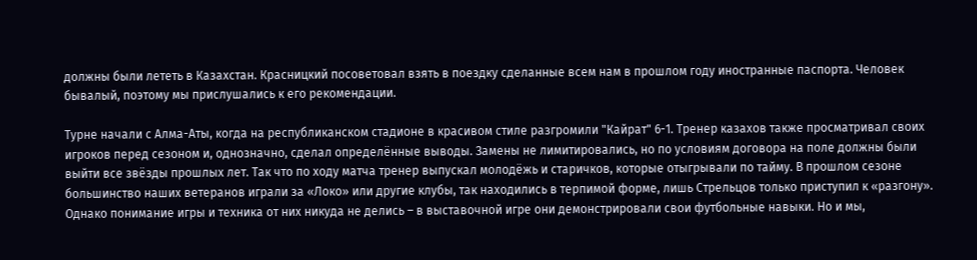должны были лететь в Казахстан. Красницкий посоветовал взять в поездку сделанные всем нам в прошлом году иностранные паспорта. Человек бывалый, поэтому мы прислушались к его рекомендации.

Турне начали с Алма-Аты, когда на республиканском стадионе в красивом стиле разгромили "Кайрат" 6-1. Тренер казахов также просматривал своих игроков перед сезоном и, однозначно, сделал определённые выводы. Замены не лимитировались, но по условиям договора на поле должны были выйти все звёзды прошлых лет. Так что по ходу матча тренер выпускал молодёжь и старичков, которые отыгрывали по тайму. В прошлом сезоне большинство наших ветеранов играли за «Локо» или другие клубы, так находились в терпимой форме, лишь Стрельцов только приступил к «разгону». Однако понимание игры и техника от них никуда не делись – в выставочной игре они демонстрировали свои футбольные навыки. Но и мы,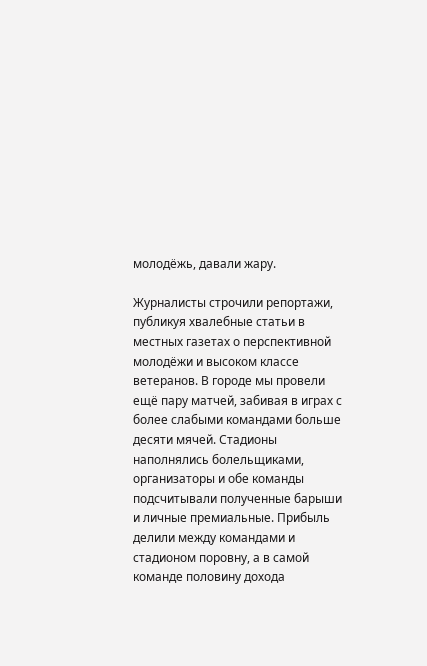молодёжь, давали жару.

Журналисты строчили репортажи, публикуя хвалебные статьи в местных газетах о перспективной молодёжи и высоком классе ветеранов. В городе мы провели ещё пару матчей, забивая в играх с более слабыми командами больше десяти мячей. Стадионы наполнялись болельщиками, организаторы и обе команды подсчитывали полученные барыши и личные премиальные. Прибыль делили между командами и стадионом поровну, а в самой команде половину дохода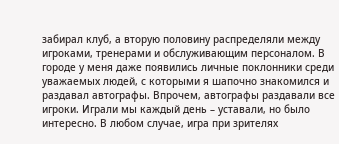забирал клуб, а вторую половину распределяли между игроками, тренерами и обслуживающим персоналом. В городе у меня даже появились личные поклонники среди уважаемых людей, с которыми я шапочно знакомился и раздавал автографы. Впрочем, автографы раздавали все игроки. Играли мы каждый день – уставали, но было интересно. В любом случае, игра при зрителях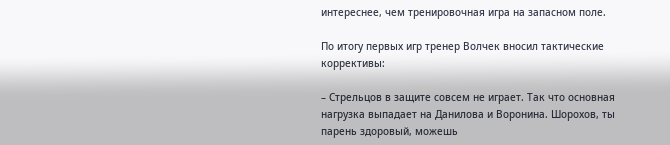интереснее, чем тренировочная игра на запасном поле.

По итогу первых игр тренер Волчек вносил тактические коррективы:

– Стрельцов в защите совсем не играет. Так что основная нагрузка выпадает на Данилова и Воронина. Шорохов, ты парень здоровый, можешь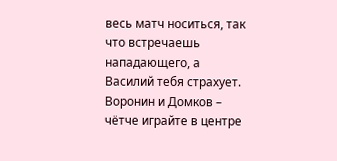весь матч носиться, так что встречаешь нападающего, а Василий тебя страхует. Воронин и Домков – чётче играйте в центре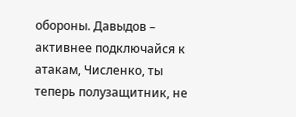обороны. Давыдов – активнее подключайся к атакам, Численко, ты теперь полузащитник, не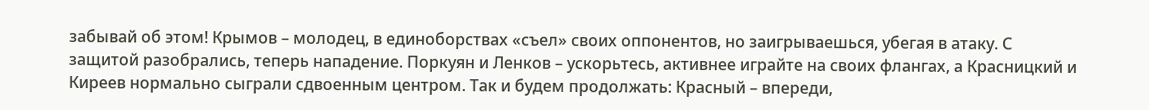забывай об этом! Крымов – молодец, в единоборствах «съел» своих оппонентов, но заигрываешься, убегая в атаку. С защитой разобрались, теперь нападение. Поркуян и Ленков – ускорьтесь, активнее играйте на своих флангах, а Красницкий и Киреев нормально сыграли сдвоенным центром. Так и будем продолжать: Красный – впереди,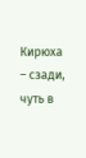Кирюха – сзади, чуть в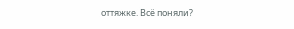оттяжке. Всё поняли?